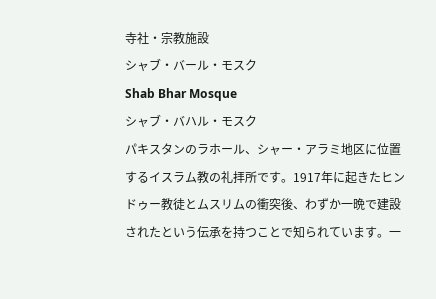寺社・宗教施設
シャブ・バール・モスク
Shab Bhar Mosque
シャブ・バハル・モスク
パキスタンのラホール、シャー・アラミ地区に位置するイスラム教の礼拝所です。1917年に起きたヒンドゥー教徒とムスリムの衝突後、わずか一晩で建設されたという伝承を持つことで知られています。一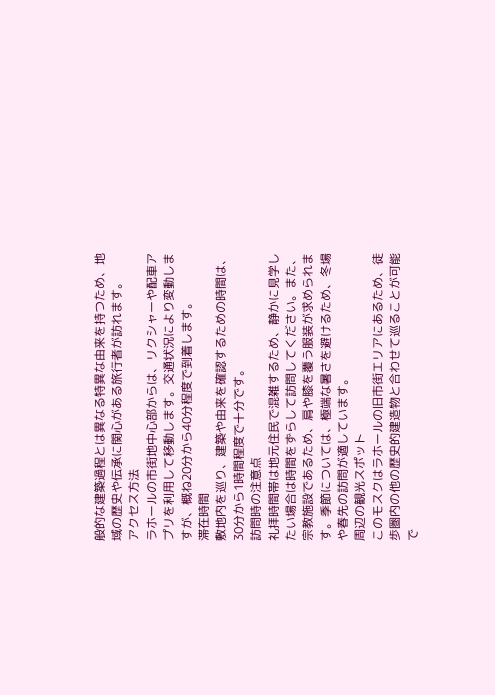般的な建築過程とは異なる特異な由来を持つため、地域の歴史や伝承に関心がある旅行者が訪れます。
アクセス方法
ラホールの市街地中心部からは、リクシャーや配車アプリを利用して移動します。交通状況により変動しますが、概ね20分から40分程度で到着します。
滞在時間
敷地内を巡り、建築や由来を確認するための時間は、30分から1時間程度で十分です。
訪問時の注意点
礼拝時間帯は地元住民で混雑するため、静かに見学したい場合は時間をずらして訪問してください。また、宗教施設であるため、肩や膝を覆う服装が求められます。季節については、極端な暑さを避けるため、冬場や春先の訪問が適しています。
周辺の観光スポット
このモスクはラホールの旧市街エリアにあるため、徒歩圏内の他の歴史的建造物と合わせて巡ることが可能で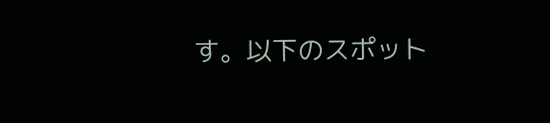す。以下のスポット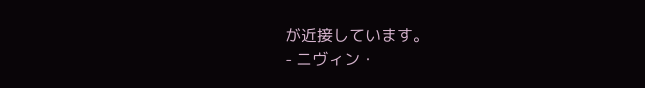が近接しています。
- ニヴィン・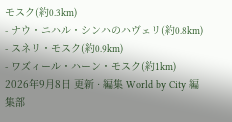モスク(約0.3km)
- ナウ・ニハル・シンハのハヴェリ(約0.8km)
- スネリ・モスク(約0.9km)
- ワズィール・ハーン・モスク(約1km)
2026年9月8日 更新 · 編集 World by City 編集部